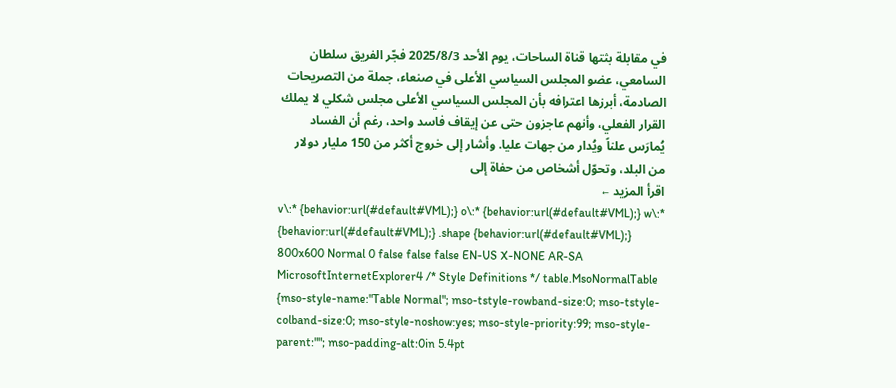في مقابلة بثتها قناة الساحات، يوم الأحد 2025/8/3 فجّر الفريق سلطان السامعي، عضو المجلس السياسي الأعلى في صنعاء، جملة من التصريحات الصادمة، أبرزها اعترافه بأن المجلس السياسي الأعلى مجلس شكلي لا يملك القرار الفعلي، وأنهم عاجزون حتى عن إيقاف فاسد واحد، رغم أن الفساد يُمارَس علناً ويُدار من جهات عليا. وأشار إلى خروج أكثر من 150 مليار دولار من البلد، وتحوّل أشخاص من حفاة إلى
اقرأ المزيد ←
v\:* {behavior:url(#default#VML);} o\:* {behavior:url(#default#VML);} w\:* {behavior:url(#default#VML);} .shape {behavior:url(#default#VML);} 800x600 Normal 0 false false false EN-US X-NONE AR-SA MicrosoftInternetExplorer4 /* Style Definitions */ table.MsoNormalTable {mso-style-name:"Table Normal"; mso-tstyle-rowband-size:0; mso-tstyle-colband-size:0; mso-style-noshow:yes; mso-style-priority:99; mso-style-parent:""; mso-padding-alt:0in 5.4pt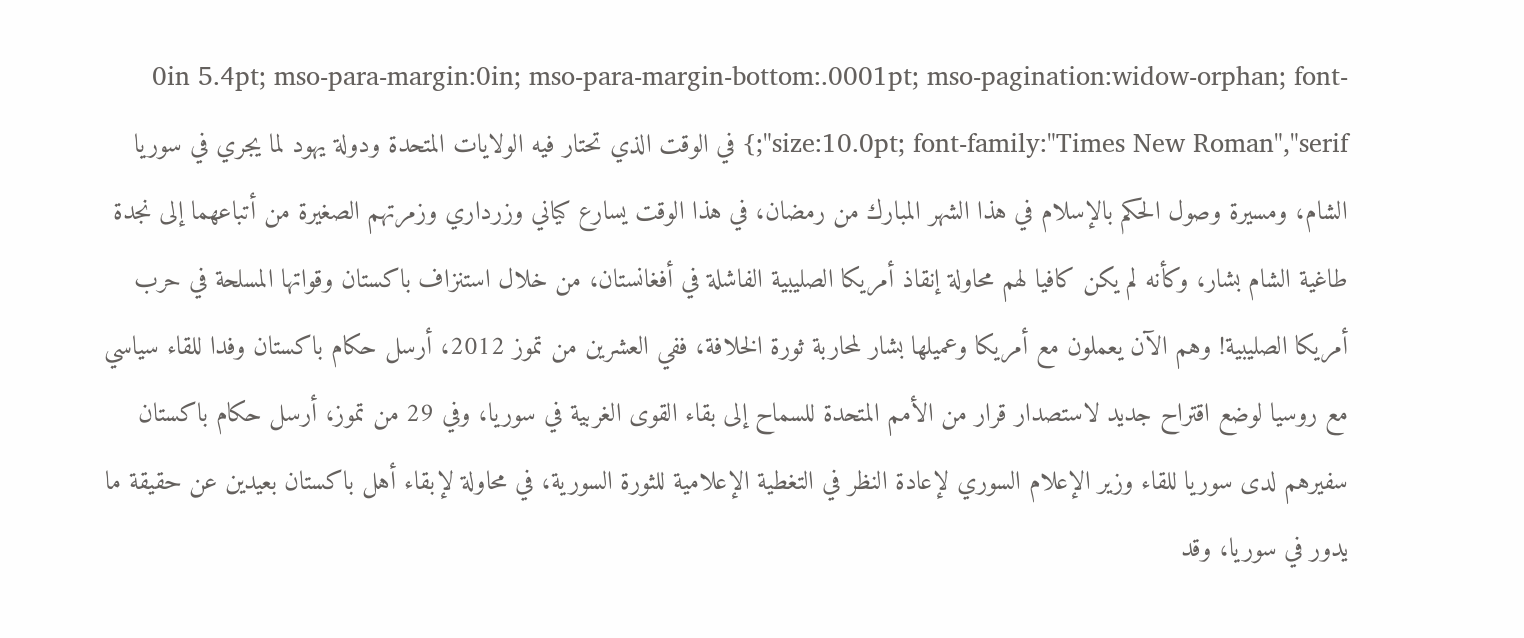0in 5.4pt; mso-para-margin:0in; mso-para-margin-bottom:.0001pt; mso-pagination:widow-orphan; font-size:10.0pt; font-family:"Times New Roman","serif";} في الوقت الذي تحتار فيه الولايات المتحدة ودولة يهود لما يجري في سوريا الشام، ومسيرة وصول الحكم بالإسلام في هذا الشهر المبارك من رمضان، في هذا الوقت يسارع كياني وزرداري وزمرتهم الصغيرة من أتباعهما إلى نجدة طاغية الشام بشار، وكأنه لم يكن كافيا لهم محاولة إنقاذ أمريكا الصليبية الفاشلة في أفغانستان، من خلال استنزاف باكستان وقواتها المسلحة في حرب أمريكا الصليبية! وهم الآن يعملون مع أمريكا وعميلها بشار لمحاربة ثورة الخلافة، ففي العشرين من تموز 2012، أرسل حكام باكستان وفدا للقاء سياسي مع روسيا لوضع اقتراح جديد لاستصدار قرار من الأمم المتحدة للسماح إلى بقاء القوى الغربية في سوريا، وفي 29 من تموز، أرسل حكام باكستان سفيرهم لدى سوريا للقاء وزير الإعلام السوري لإعادة النظر في التغطية الإعلامية للثورة السورية، في محاولة لإبقاء أهل باكستان بعيدين عن حقيقة ما يدور في سوريا، وقد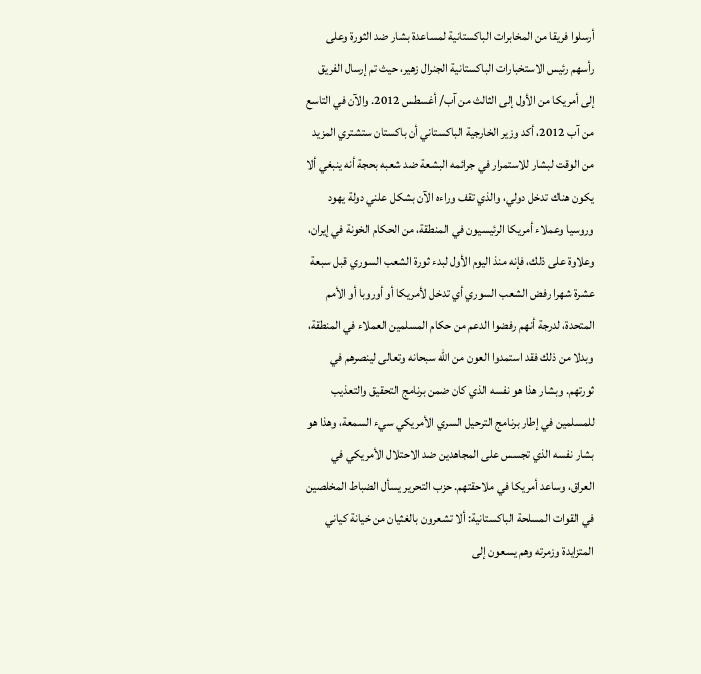أرسلوا فريقا من المخابرات الباكستانية لمساعدة بشار ضد الثورة وعلى رأسهم رئيس الاستخبارات الباكستانية الجنرال زهير، حيث تم إرسال الفريق إلى أمريكا من الأول إلى الثالث من آب/ أغسطس 2012. والآن في التاسع من آب 2012، أكد وزير الخارجية الباكستاني أن باكستان ستشتري المزيد من الوقت لبشار للاستمرار في جرائمه البشعة ضد شعبه بحجة أنه ينبغي ألا يكون هناك تدخل دولي، والذي تقف وراءه الآن بشكل علني دولة يهود وروسيا وعملاء أمريكا الرئيسيون في المنطقة، من الحكام الخونة في إيران، وعلاوة على ذلك، فإنه منذ اليوم الأول لبدء ثورة الشعب السوري قبل سبعة عشرة شهرا رفض الشعب السوري أي تدخل لأمريكا أو أوروبا أو الأمم المتحدة، لدرجة أنهم رفضوا الدعم من حكام المسلمين العملاء في المنطقة، وبدلا من ذلك فقد استمدوا العون من الله سبحانه وتعالى لينصرهم في ثورتهم. وبشار هذا هو نفسه الذي كان ضمن برنامج التحقيق والتعذيب للمسلمين في إطار برنامج الترحيل السري الأمريكي سيء السمعة، وهذا هو بشار نفسه الذي تجسس على المجاهدين ضد الاحتلال الأمريكي في العراق، وساعد أمريكا في ملاحقتهم. حزب التحرير يسأل الضباط المخلصين في القوات المسلحة الباكستانية: ألا تشعرون بالغثيان من خيانة كياني المتزايدة وزمرته وهم يسعون إلى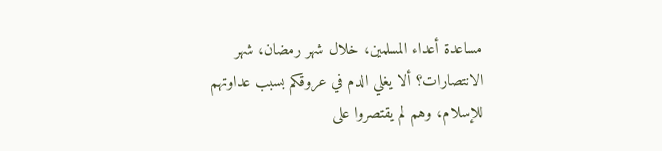مساعدة أعداء المسلمين، خلال شهر رمضان، شهر الانتصارات؟ ألا يغلي الدم في عروقكم بسبب عداوتهم للإسلام، وهم لم يقتصروا على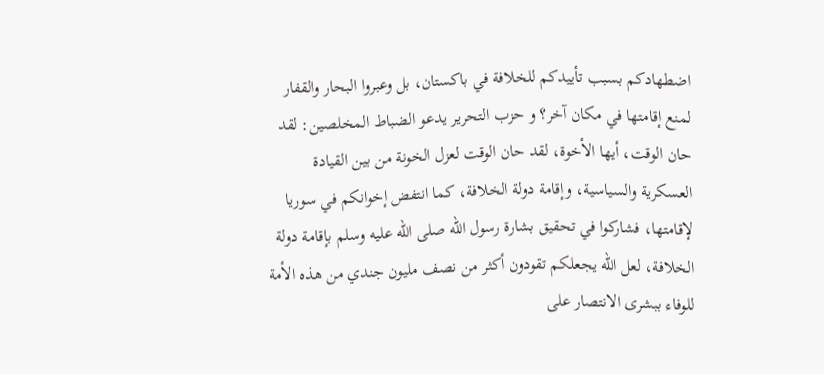اضطهادكم بسبب تأييدكم للخلافة في باكستان، بل وعبروا البحار والقفار لمنع إقامتها في مكان آخر؟ و حزب التحرير يدعو الضباط المخلصين: لقد حان الوقت، أيها الأخوة، لقد حان الوقت لعزل الخونة من بين القيادة العسكرية والسياسية، وإقامة دولة الخلافة، كما انتفض إخوانكم في سوريا لإقامتها، فشاركوا في تحقيق بشارة رسول الله صلى الله عليه وسلم بإقامة دولة الخلافة، لعل الله يجعلكم تقودون أكثر من نصف مليون جندي من هذه الأمة للوفاء ببشرى الانتصار على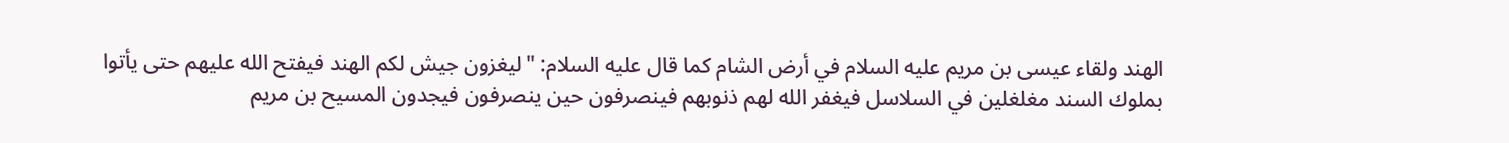الهند ولقاء عيسى بن مريم عليه السلام في أرض الشام كما قال عليه السلام: "ليغزون جيش لكم الهند فيفتح الله عليهم حتى يأتوا بملوك السند مغلغلين في السلاسل فيغفر الله لهم ذنوبهم فينصرفون حين ينصرفون فيجدون المسيح بن مريم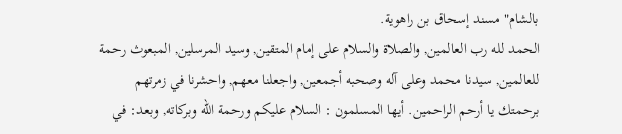بالشام" مسند إسحاق بن راهوية.
الحمد لله رب العالمين, والصلاة والسلام على إمام المتقين, وسيد المرسلين, المبعوث رحمة للعالمين, سيدنا محمد وعلى آله وصحبه أجمعين, واجعلنا معهم, واحشرنا في زمرتهم برحمتك يا أرحم الراحمين. أيها المسلمون : السلام عليكم ورحمة الله وبركاته, وبعد: في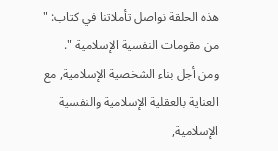هذه الحلقة نواصل تأملاتنا في كتاب: " من مقومات النفسية الإسلامية ". ومن أجل بناء الشخصية الإسلامية, مع العناية بالعقلية الإسلامية والنفسية الإسلامية,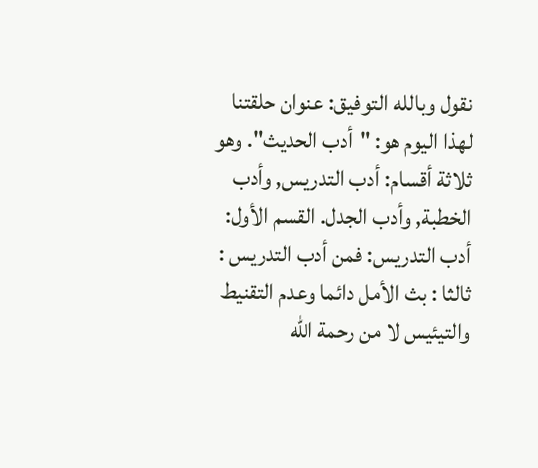نقول وبالله التوفيق: عنوان حلقتنا لهذا اليوم هو: "أدب الحديث". وهو ثلاثة أقسام: أدب التدريس, وأدب الخطبة, وأدب الجدل. القسم الأول: أدب التدريس: فمن أدب التدريس : ثالثا : بث الأمل دائما وعدم التقنيط والتيئيس لا من رحمة الله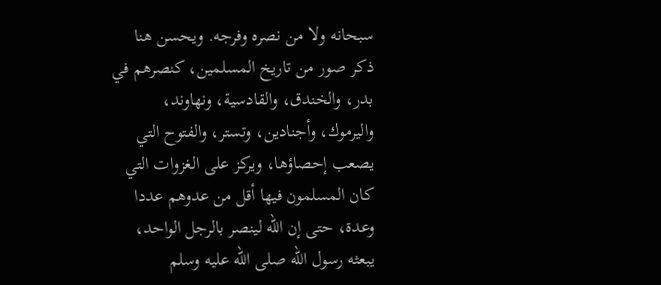سبحانه ولا من نصره وفرجه. ويحسن هنا ذكر صور من تاريخ المسلمين، كنصرهم في بدر، والخندق، والقادسية، ونهاوند، واليرموك، وأجنادين، وتستر، والفتوح التي يصعب إحصاؤها، ويركز على الغزوات التي كان المسلمون فيها أقل من عدوهم عددا وعدة، حتى إن الله لينصر بالرجل الواحد، يبعثه رسول الله صلى الله عليه وسلم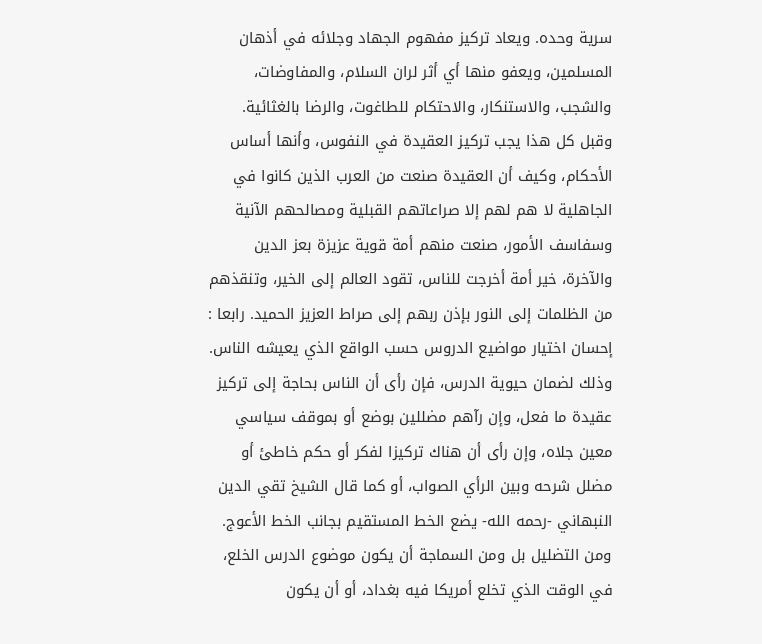سرية وحده. ويعاد تركيز مفهوم الجهاد وجلائه في أذهان المسلمين، ويعفو منها أي أثر لران السلام، والمفاوضات، والشجب، والاستنكار، والاحتكام للطاغوت، والرضا بالغثائية. وقبل كل هذا يجب تركيز العقيدة في النفوس، وأنها أساس الأحكام، وكيف أن العقيدة صنعت من العرب الذين كانوا في الجاهلية لا هم لهم إلا صراعاتهم القبلية ومصالحهم الآنية وسفاسف الأمور، صنعت منهم أمة قوية عزيزة بعز الدين والآخرة، خير أمة أخرجت للناس، تقود العالم إلى الخير، وتنقذهم من الظلمات إلى النور بإذن ربهم إلى صراط العزيز الحميد. رابعا : إحسان اختيار مواضيع الدروس حسب الواقع الذي يعيشه الناس. وذلك لضمان حيوية الدرس، فإن رأى أن الناس بحاجة إلى تركيز عقيدة ما فعل، وإن رآهم مضللين بوضع أو بموقف سياسي معين جلاه، وإن رأى أن هناك تركيزا لفكر أو حكم خاطئ أو مضلل شرحه وبين الرأي الصواب، أو كما قال الشيخ تقي الدين النبهاني -رحمه الله- يضع الخط المستقيم بجانب الخط الأعوج. ومن التضليل بل ومن السماجة أن يكون موضوع الدرس الخلع، في الوقت الذي تخلع أمريكا فيه بغداد، أو أن يكون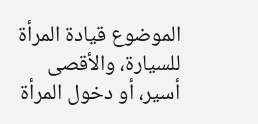الموضوع قيادة المرأة للسيارة، والأقصى أسير، أو دخول المرأة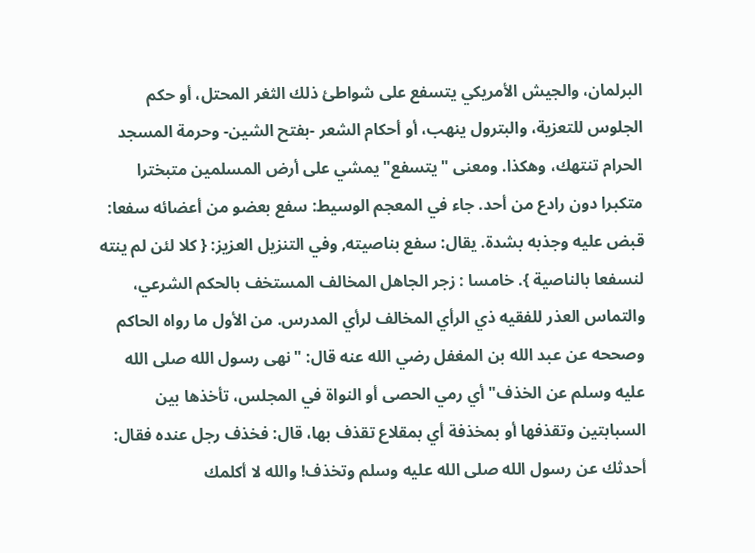البرلمان، والجيش الأمريكي يتسفع على شواطئ ذلك الثغر المحتل، أو حكم الجلوس للتعزية، والبترول ينهب، أو أحكام الشعر -بفتح الشين- وحرمة المسجد الحرام تنتهك، وهكذا. ومعنى "يتسفع" يمشي على أرض المسلمين متبخترا متكبرا دون رادع من أحد. جاء في المعجم الوسيط: سفع بعضو من أعضائه سفعا: قبض عليه وجذبه بشدة. يقال: سفع بناصيته, وفي التنزيل العزيز: { كلا لئن لم ينته لنسفعا بالناصية }. خامسا : زجر الجاهل المخالف المستخف بالحكم الشرعي، والتماس العذر للفقيه ذي الرأي المخالف لرأي المدرس. من الأول ما رواه الحاكم وصححه عن عبد الله بن المغفل رضي الله عنه قال: "نهى رسول الله صلى الله عليه وسلم عن الخذف" أي رمي الحصى أو النواة في المجلس، تأخذها بين السبابتين وتقذفها أو بمخذفة أي بمقلاع تقذف بها، قال: فخذف رجل عنده فقال: أحدثك عن رسول الله صلى الله عليه وسلم وتخذف! والله لا أكلمك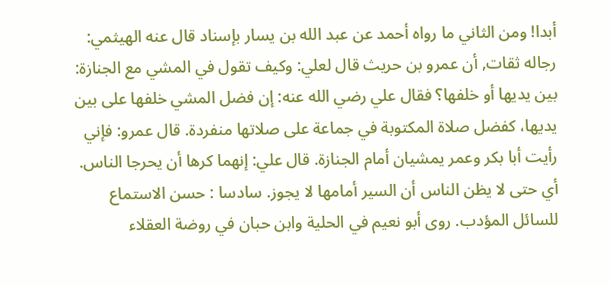أبدا! ومن الثاني ما رواه أحمد عن عبد الله بن يسار بإسناد قال عنه الهيثمي: رجاله ثقات, أن عمرو بن حريث قال لعلي: وكيف تقول في المشي مع الجنازة: بين يديها أو خلفها؟ فقال علي رضي الله عنه: إن فضل المشي خلفها على بين يديها، كفضل صلاة المكتوبة في جماعة على صلاتها منفردة. قال عمرو: فإني رأيت أبا بكر وعمر يمشيان أمام الجنازة. قال علي: إنهما كرها أن يحرجا الناس. أي حتى لا يظن الناس أن السير أمامها لا يجوز. سادسا : حسن الاستماع للسائل المؤدب. روى أبو نعيم في الحلية وابن حبان في روضة العقلاء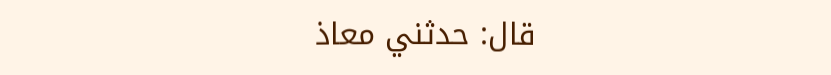قال: حدثني معاذ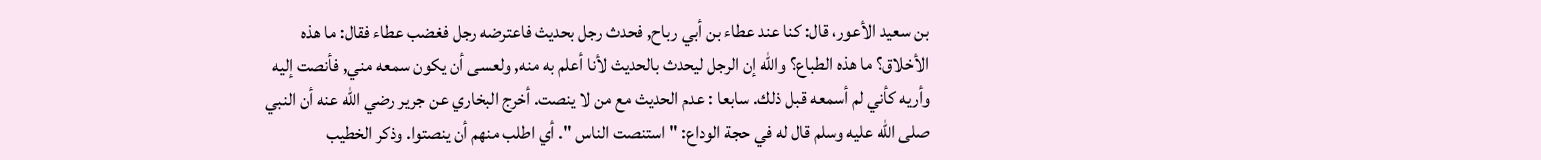بن سعيد الأعور، قال: كنا عند عطاء بن أبي رباح, فحدث رجل بحديث فاعترضه رجل فغضب عطاء فقال: ما هذه الأخلاق؟ ما هذه الطباع؟ والله إن الرجل ليحدث بالحديث لأنا أعلم به منه, ولعسى أن يكون سمعه مني, فأنصت إليه وأريه كأني لم أسمعه قبل ذلك. سابعا : عدم الحديث مع من لا ينصت. أخرج البخاري عن جرير رضي الله عنه أن النبي صلى الله عليه وسلم قال له في حجة الوداع: " استنصت الناس ". أي اطلب منهم أن ينصتوا. وذكر الخطيب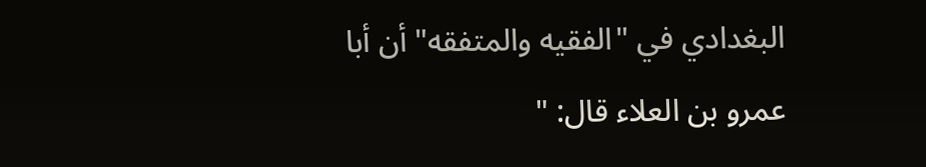البغدادي في "الفقيه والمتفقه" أن أبا عمرو بن العلاء قال: "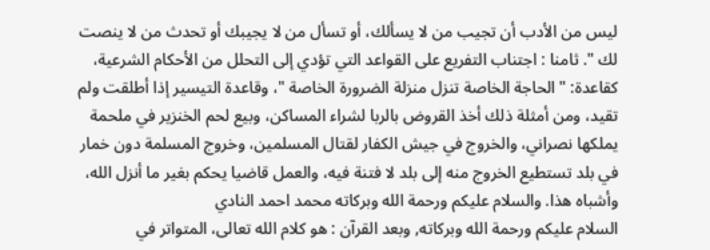ليس من الأدب أن تجيب من لا يسألك، أو تسأل من لا يجيبك أو تحدث من لا ينصت لك ". ثامنا : اجتناب التفريع على القواعد التي تؤدي إلى التحلل من الأحكام الشرعية، كقاعدة: " الحاجة الخاصة تنزل منزلة الضرورة الخاصة "، وقاعدة التيسير إذا أطلقت ولم تقيد، ومن أمثلة ذلك أخذ القروض بالربا لشراء المساكن، وبيع لحم الخنزير في ملحمة يملكها نصراني، والخروج في جيش الكفار لقتال المسلمين، وخروج المسلمة دون خمار في بلد تستطيع الخروج منه إلى بلد لا فتنة فيه، والعمل قاضيا يحكم بغير ما أنزل الله، وأشباه هذا. والسلام عليكم ورحمة الله وبركاته محمد احمد النادي
السلام عليكم ورحمة الله وبركاته, وبعد القرآن : هو كلام الله تعالى، المتواتر في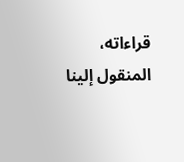قراءاته، المنقول إلينا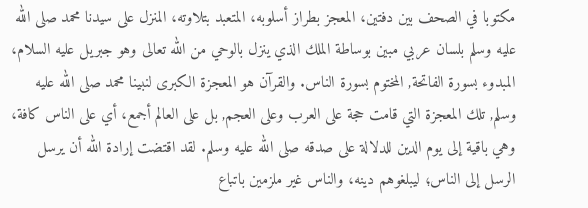مكتوبا في الصحف بين دفتين، المعجز بطراز أسلوبه، المتعبد بتلاوته، المنزل على سيدنا محمد صلى الله عليه وسلم بلسان عربي مبين بوساطة الملك الذي ينزل بالوحي من الله تعالى وهو جبريل عليه السلام، المبدوء بسورة الفاتحة, المختوم بسورة الناس. والقرآن هو المعجزة الكبرى لنبينا محمد صلى الله عليه وسلم, تلك المعجزة التي قامت حجة على العرب وعلى العجم, بل على العالم أجمع، أي على الناس كافة، وهي باقية إلى يوم الدين للدلالة على صدقه صلى الله عليه وسلم. لقد اقتضت إرادة الله أن يرسل الرسل إلى الناس؛ ليبلغوهم دينه، والناس غير ملزمين باتباع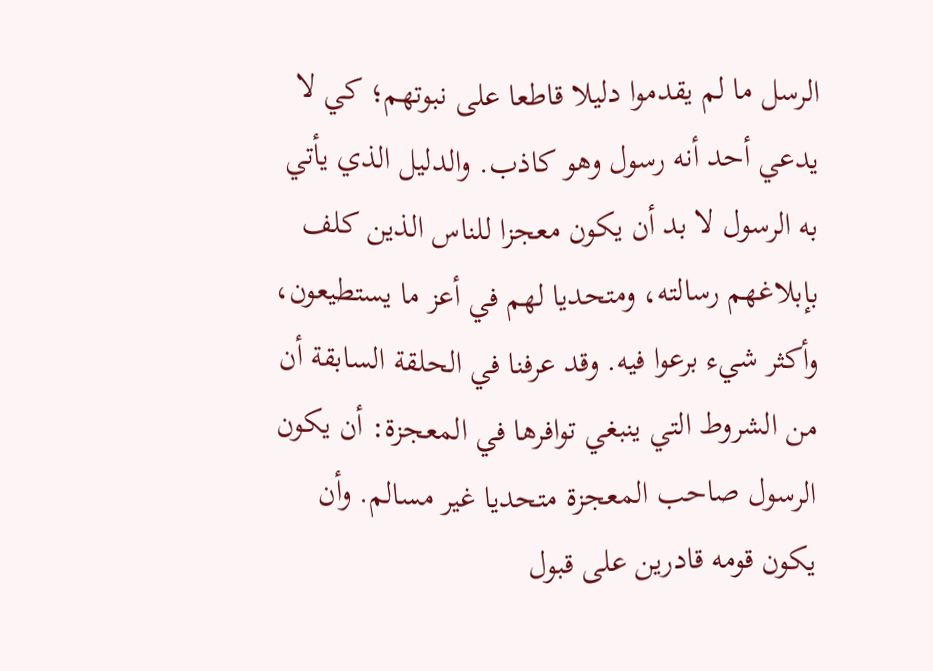الرسل ما لم يقدموا دليلا قاطعا على نبوتهم؛ كي لا يدعي أحد أنه رسول وهو كاذب. والدليل الذي يأتي به الرسول لا بد أن يكون معجزا للناس الذين كلف بإبلاغهم رسالته، ومتحديا لهم في أعز ما يستطيعون، وأكثر شيء برعوا فيه. وقد عرفنا في الحلقة السابقة أن من الشروط التي ينبغي توافرها في المعجزة: أن يكون الرسول صاحب المعجزة متحديا غير مسالم. وأن يكون قومه قادرين على قبول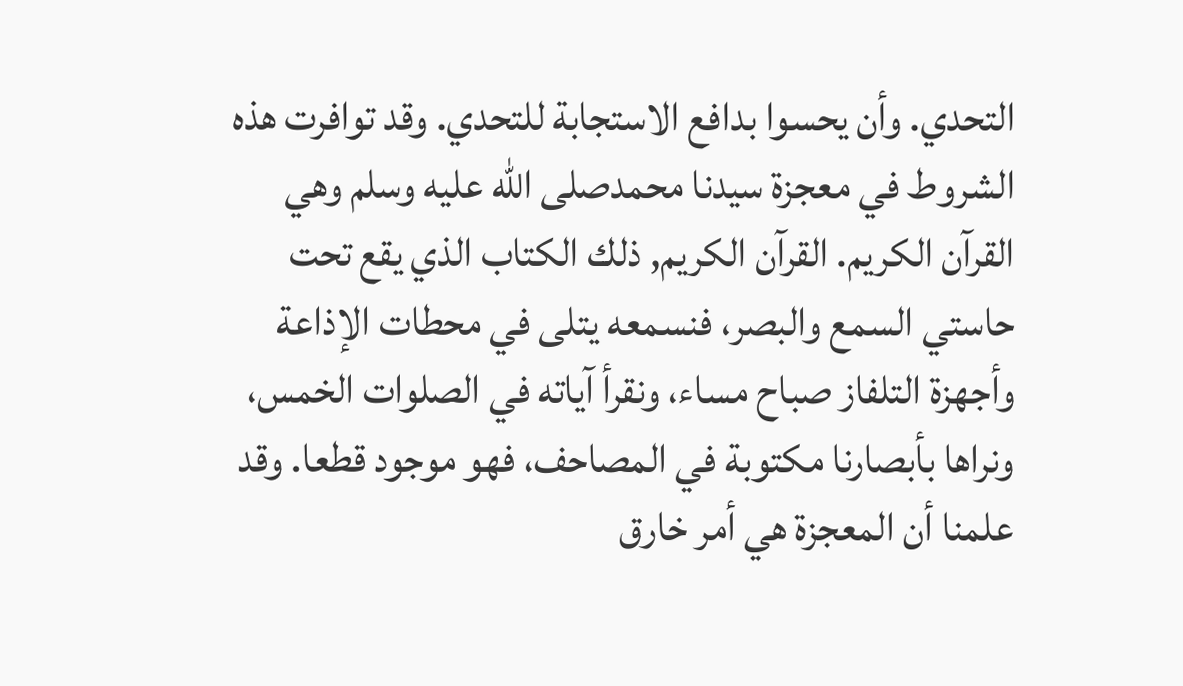التحدي. وأن يحسوا بدافع الاستجابة للتحدي. وقد توافرت هذه الشروط في معجزة سيدنا محمدصلى الله عليه وسلم وهي القرآن الكريم. القرآن الكريم, ذلك الكتاب الذي يقع تحت حاستي السمع والبصر، فنسمعه يتلى في محطات الإذاعة وأجهزة التلفاز صباح مساء، ونقرأ آياته في الصلوات الخمس، ونراها بأبصارنا مكتوبة في المصاحف، فهو موجود قطعا. وقد علمنا أن المعجزة هي أمر خارق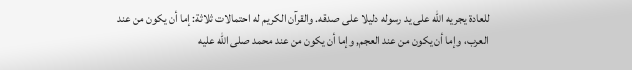للعادة يجريه الله على يد رسوله دليلا على صدقه. والقرآن الكريم له احتمالات ثلاثة: إما أن يكون من عند العرب، وإما أن يكون من عند العجم, وإما أن يكون من عند محمد صلى الله عليه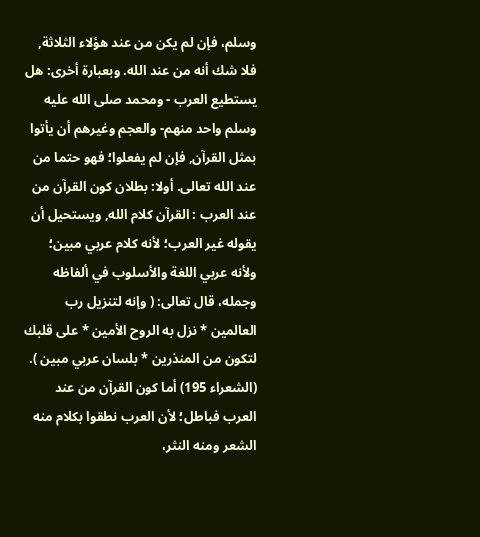وسلم، فإن لم يكن من عند هؤلاء الثلاثة, فلا شك أنه من عند الله. وبعبارة أخرى: هل يستطيع العرب - ومحمد صلى الله عليه وسلم واحد منهم- والعجم وغيرهم أن يأتوا بمثل القرآن, فإن لم يفعلوا؛ فهو حتما من عند الله تعالى. أولا: بطلان كون القرآن من عند العرب : القرآن كلام الله, ويستحيل أن يقوله غير العرب؛ لأنه كلام عربي مبين؛ ولأنه عربي اللغة والأسلوب في ألفاظه وجمله، قال تعالى: ( وإنه لتنزيل رب العالمين * نزل به الروح الأمين * على قلبك لتكون من المنذرين * بلسان عربي مبين ). (الشعراء 195) أما كون القرآن من عند العرب فباطل؛ لأن العرب نطقوا بكلام منه الشعر ومنه النثر،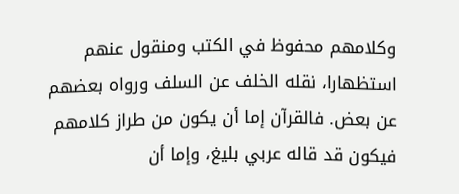وكلامهم محفوظ في الكتب ومنقول عنهم استظهارا، نقله الخلف عن السلف ورواه بعضهم عن بعض. فالقرآن إما أن يكون من طراز كلامهم فيكون قد قاله عربي بليغ، وإما أن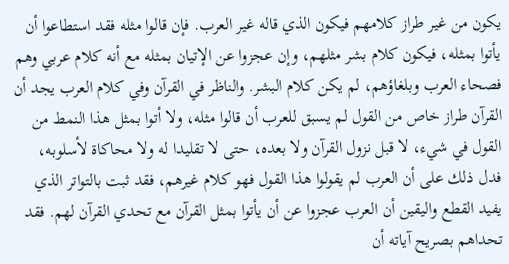يكون من غير طراز كلامهم فيكون الذي قاله غير العرب. فإن قالوا مثله فقد استطاعوا أن يأتوا بمثله، فيكون كلام بشر مثلهم، وإن عجزوا عن الإتيان بمثله مع أنه كلام عربي وهم فصحاء العرب وبلغاؤهم، لم يكن كلام البشر. والناظر في القرآن وفي كلام العرب يجد أن القرآن طراز خاص من القول لم يسبق للعرب أن قالوا مثله، ولا أتوا بمثل هذا النمط من القول في شيء، لا قبل نزول القرآن ولا بعده، حتى لا تقليدا له ولا محاكاة لأسلوبه، فدل ذلك على أن العرب لم يقولوا هذا القول فهو كلام غيرهم، فقد ثبت بالتواتر الذي يفيد القطع واليقين أن العرب عجزوا عن أن يأتوا بمثل القرآن مع تحدي القرآن لهم. فقد تحداهم بصريح آياته أن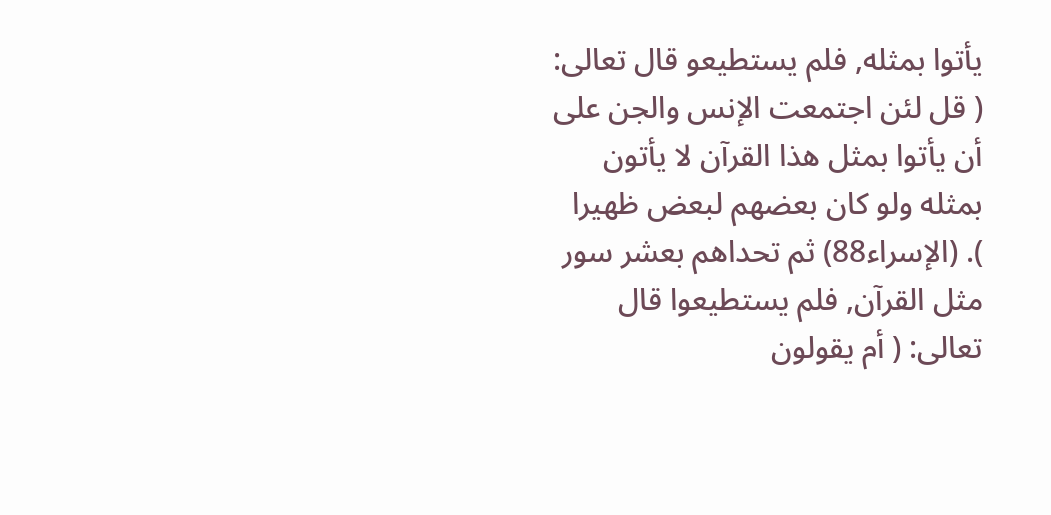يأتوا بمثله, فلم يستطيعو قال تعالى: ( قل لئن اجتمعت الإنس والجن على أن يأتوا بمثل هذا القرآن لا يأتون بمثله ولو كان بعضهم لبعض ظهيرا ). (الإسراء88) ثم تحداهم بعشر سور مثل القرآن, فلم يستطيعوا قال تعالى: ( أم يقولون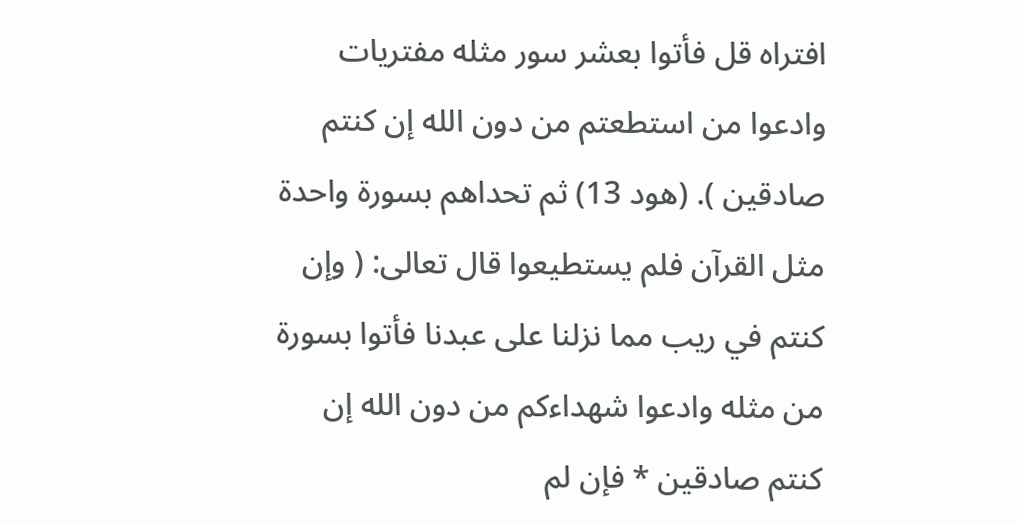افتراه قل فأتوا بعشر سور مثله مفتريات وادعوا من استطعتم من دون الله إن كنتم صادقين ). (هود 13) ثم تحداهم بسورة واحدة مثل القرآن فلم يستطيعوا قال تعالى: ( وإن كنتم في ريب مما نزلنا على عبدنا فأتوا بسورة من مثله وادعوا شهداءكم من دون الله إن كنتم صادقين * فإن لم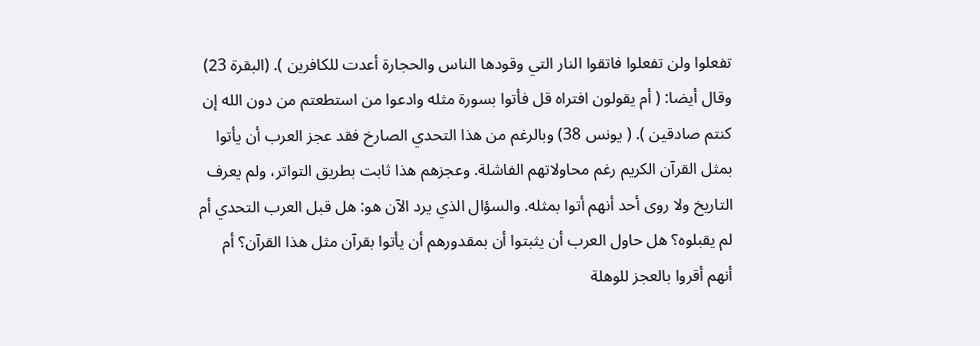تفعلوا ولن تفعلوا فاتقوا النار التي وقودها الناس والحجارة أعدت للكافرين ). (البقرة 23) وقال أيضا: ( أم يقولون افتراه قل فأتوا بسورة مثله وادعوا من استطعتم من دون الله إن كنتم صادقين ). ( يونس 38) وبالرغم من هذا التحدي الصارخ فقد عجز العرب أن يأتوا بمثل القرآن الكريم رغم محاولاتهم الفاشلة. وعجزهم هذا ثابت بطريق التواتر، ولم يعرف التاريخ ولا روى أحد أنهم أتوا بمثله. والسؤال الذي يرد الآن هو: هل قبل العرب التحدي أم لم يقبلوه؟ هل حاول العرب أن يثبتوا أن بمقدورهم أن يأتوا بقرآن مثل هذا القرآن؟ أم أنهم أقروا بالعجز للوهلة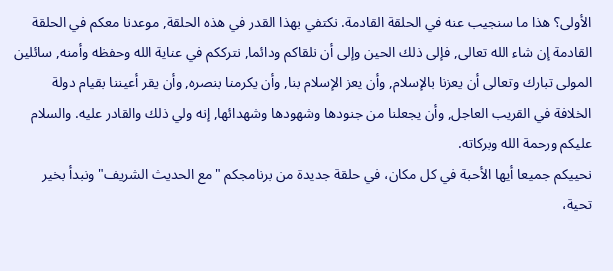الأولى؟ هذا ما سنجيب عنه في الحلقة القادمة. نكتفي بهذا القدر في هذه الحلقة, موعدنا معكم في الحلقة القادمة إن شاء الله تعالى, فإلى ذلك الحين وإلى أن نلقاكم ودائما, نترككم في عناية الله وحفظه وأمنه, سائلين المولى تبارك وتعالى أن يعزنا بالإسلام, وأن يعز الإسلام بنا, وأن يكرمنا بنصره, وأن يقر أعيننا بقيام دولة الخلافة في القريب العاجل, وأن يجعلنا من جنودها وشهودها وشهدائها, إنه ولي ذلك والقادر عليه. والسلام عليكم ورحمة الله وبركاته.
نحييكم جميعا أيها الأحبة في كل مكان، في حلقة جديدة من برنامجكم "مع الحديث الشريف" ونبدأ بخير تحية،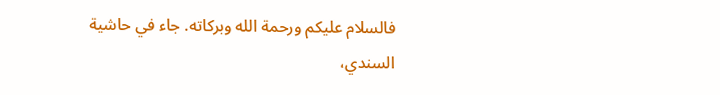فالسلام عليكم ورحمة الله وبركاته. جاء في حاشية السندي،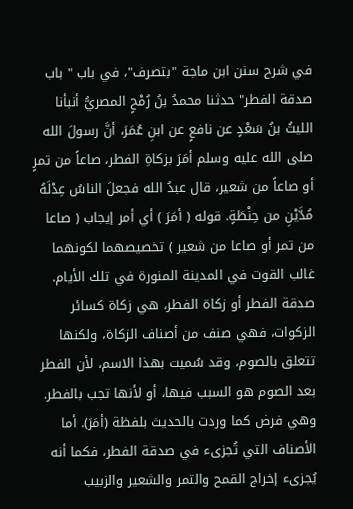في شرح سنن ابن ماجة "بتصرف"، في باب " باب صدقة الفطر" حدثنا محمدُ بنُ رُمْحٍ المصريُّ أنبأنا الليثُ بنُ سَعْدٍ عن نافعٍ عن ابنِ عُمَرَ، أنَّ رسولَ الله صلى الله عليه وسلم أمَرَ بزكاةِ الفطر، صاعاً من تمرٍ أو صاعاً من شعير، قال عبدُ الله فجعلَ الناسُ عِدْلَهُ مُدَّيْنِ من حِنْطَةٍ. قوله ( أمَرَ ) أي أمر إيجاب ( صاعا من تمر أو صاعا من شعير ) تخصيصهما لكونهما غالب القوت في المدينة المنورة في تلك الأيام. صدقة الفطر أو زكاة الفطر، هي زكاة كسائر الزكوات، فهي صنف من أصناف الزكاة، ولكنها تتعلق بالصوم، وقد سُميت بهذا الاسم، لأن الفطر بعد الصوم هو السبب فيها، أو لأنها تجب بالفطر. وهي فرض كما وردت بالحديث بلفظة (أمَرَ). أما الأصناف التي تُجزىء في صدقة الفطر، فكما أنه يُجزىء إخراج القمح والتمر والشعير والزبيب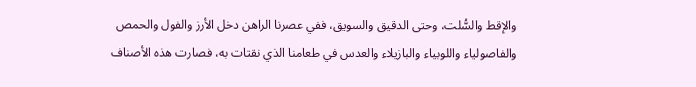والإقط والسُّلت، وحتى الدقيق والسويق، ففي عصرنا الراهن دخل الأرز والفول والحمص والفاصولياء واللوبياء والبازيلاء والعدس في طعامنا الذي نقتات به، فصارت هذه الأصناف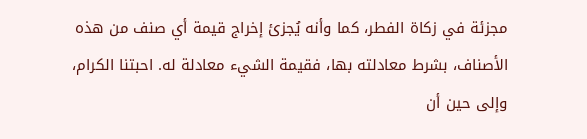مجزئة في زكاة الفطر، كما وأنه يُجزئ إخراج قيمة أي صنف من هذه الأصناف، بشرط معادلته بها، فقيمة الشيء معادلة له. احبتنا الكرام، وإلى حين أن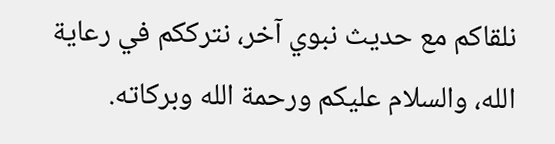نلقاكم مع حديث نبوي آخر، نترككم في رعاية الله، والسلام عليكم ورحمة الله وبركاته.